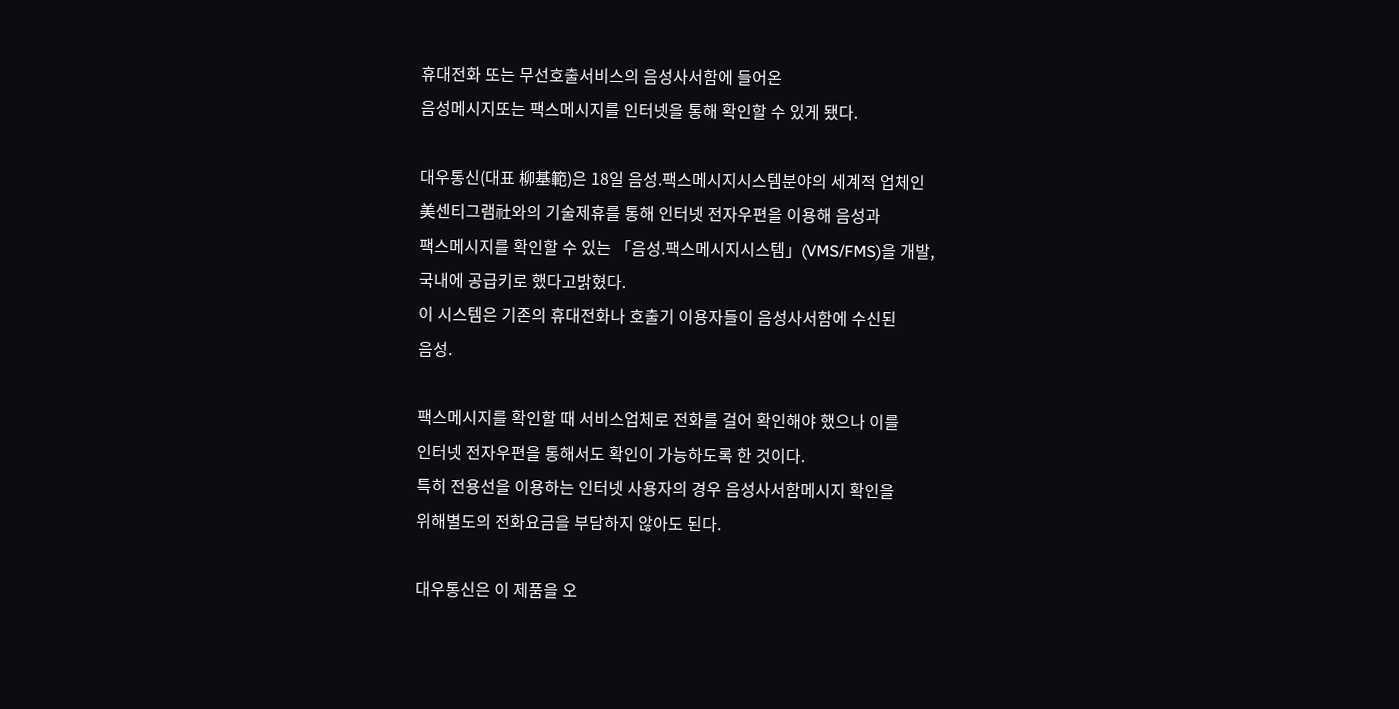휴대전화 또는 무선호출서비스의 음성사서함에 들어온
음성메시지또는 팩스메시지를 인터넷을 통해 확인할 수 있게 됐다.

대우통신(대표 柳基範)은 18일 음성.팩스메시지시스템분야의 세계적 업체인
美센티그램社와의 기술제휴를 통해 인터넷 전자우편을 이용해 음성과
팩스메시지를 확인할 수 있는 「음성.팩스메시지시스템」(VMS/FMS)을 개발,
국내에 공급키로 했다고밝혔다.
이 시스템은 기존의 휴대전화나 호출기 이용자들이 음성사서함에 수신된
음성.

팩스메시지를 확인할 때 서비스업체로 전화를 걸어 확인해야 했으나 이를
인터넷 전자우편을 통해서도 확인이 가능하도록 한 것이다.
특히 전용선을 이용하는 인터넷 사용자의 경우 음성사서함메시지 확인을
위해별도의 전화요금을 부담하지 않아도 된다.

대우통신은 이 제품을 오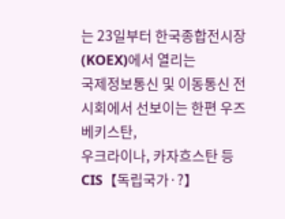는 23일부터 한국종합전시장(KOEX)에서 열리는
국제정보통신 및 이동통신 전시회에서 선보이는 한편 우즈베키스탄,
우크라이나, 카자흐스탄 등 CIS【독립국가·?】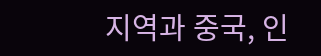지역과 중국, 인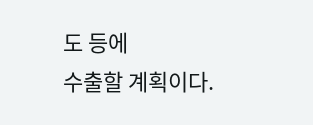도 등에
수출할 계획이다.